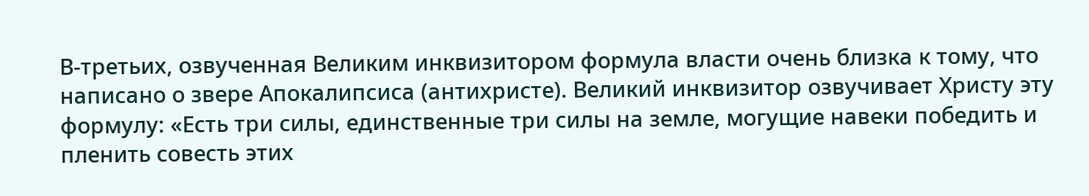В-третьих, озвученная Великим инквизитором формула власти очень близка к тому, что написано о звере Апокалипсиса (антихристе). Великий инквизитор озвучивает Христу эту формулу: «Есть три силы, единственные три силы на земле, могущие навеки победить и пленить совесть этих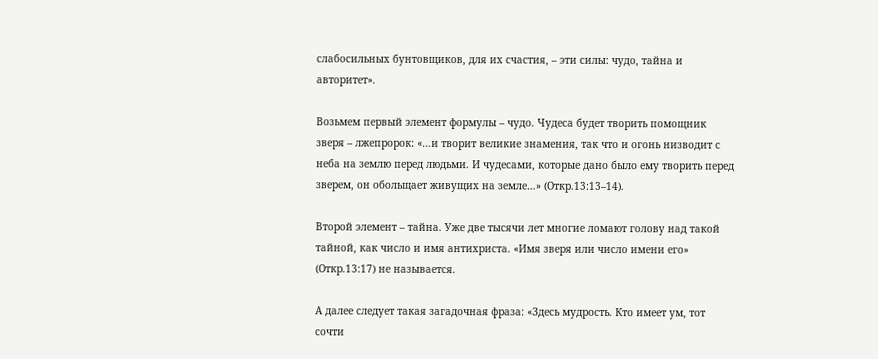слабосильных бунтовщиков, для их счастия, – эти силы: чудо, тайна и авторитет».

Возьмем первый элемент формулы – чудо. Чудеса будет творить помощник зверя – лжепророк: «…и творит великие знамения, так что и огонь низводит с неба на землю перед людьми. И чудесами, которые дано было ему творить перед зверем, он обольщает живущих на земле…» (Откр.13:13–14).

Второй элемент – тайна. Уже две тысячи лет многие ломают голову над такой тайной, как число и имя антихриста. «Имя зверя или число имени его» (Откр.13:17) не называется.

А далее следует такая загадочная фраза: «Здесь мудрость. Кто имеет ум, тот сочти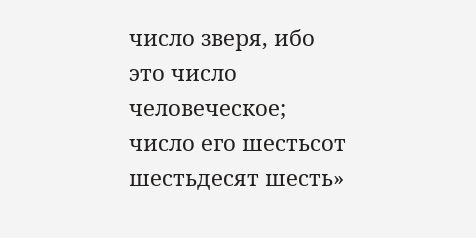число зверя, ибо это число человеческое; число его шестьсот шестьдесят шесть»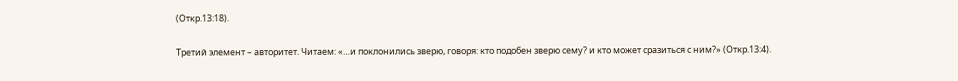(Откр.13:18).

Третий элемент – авторитет. Читаем: «…и поклонились зверю, говоря: кто подобен зверю сему? и кто может сразиться с ним?» (Откр.13:4).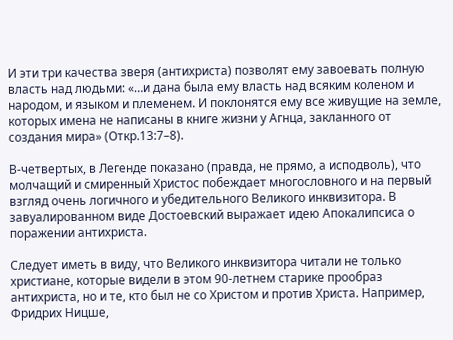И эти три качества зверя (антихриста) позволят ему завоевать полную власть над людьми: «…и дана была ему власть над всяким коленом и народом, и языком и племенем. И поклонятся ему все живущие на земле, которых имена не написаны в книге жизни у Агнца, закланного от создания мира» (Откр.13:7–8).

В-четвертых, в Легенде показано (правда, не прямо, а исподволь), что молчащий и смиренный Христос побеждает многословного и на первый взгляд очень логичного и убедительного Великого инквизитора. В завуалированном виде Достоевский выражает идею Апокалипсиса о поражении антихриста.

Следует иметь в виду, что Великого инквизитора читали не только христиане, которые видели в этом 90-летнем старике прообраз антихриста, но и те, кто был не со Христом и против Христа. Например, Фридрих Ницше,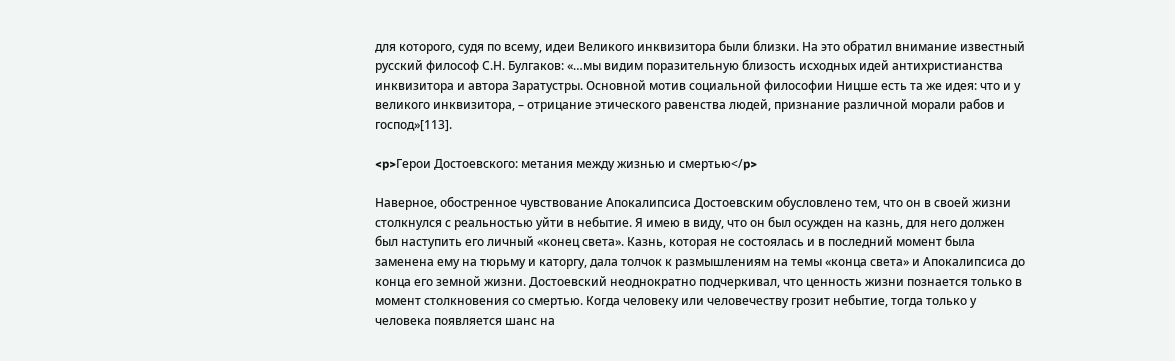для которого, судя по всему, идеи Великого инквизитора были близки. На это обратил внимание известный русский философ С.Н. Булгаков: «…мы видим поразительную близость исходных идей антихристианства инквизитора и автора Заратустры. Основной мотив социальной философии Ницше есть та же идея: что и у великого инквизитора, – отрицание этического равенства людей, признание различной морали рабов и господ»[113].

<p>Герои Достоевского: метания между жизнью и смертью</p>

Наверное, обостренное чувствование Апокалипсиса Достоевским обусловлено тем, что он в своей жизни столкнулся с реальностью уйти в небытие. Я имею в виду, что он был осужден на казнь, для него должен был наступить его личный «конец света». Казнь, которая не состоялась и в последний момент была заменена ему на тюрьму и каторгу, дала толчок к размышлениям на темы «конца света» и Апокалипсиса до конца его земной жизни. Достоевский неоднократно подчеркивал, что ценность жизни познается только в момент столкновения со смертью. Когда человеку или человечеству грозит небытие, тогда только у человека появляется шанс на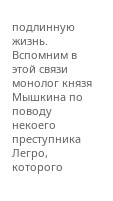подлинную жизнь. Вспомним в этой связи монолог князя Мышкина по поводу некоего преступника Легро, которого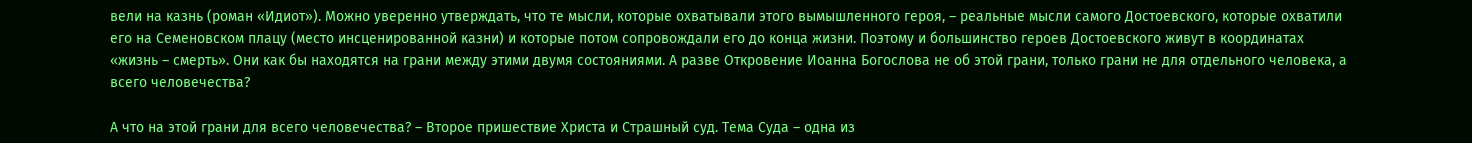вели на казнь (роман «Идиот»). Можно уверенно утверждать, что те мысли, которые охватывали этого вымышленного героя, – реальные мысли самого Достоевского, которые охватили его на Семеновском плацу (место инсценированной казни) и которые потом сопровождали его до конца жизни. Поэтому и большинство героев Достоевского живут в координатах «жизнь – смерть». Они как бы находятся на грани между этими двумя состояниями. А разве Откровение Иоанна Богослова не об этой грани, только грани не для отдельного человека, а всего человечества?

А что на этой грани для всего человечества? – Второе пришествие Христа и Страшный суд. Тема Суда – одна из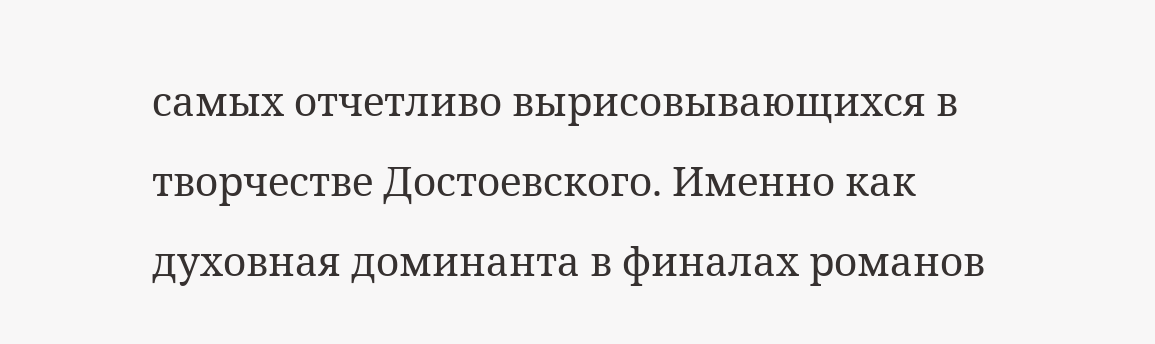самых отчетливо вырисовывающихся в творчестве Достоевского. Именно как духовная доминанта в финалах романов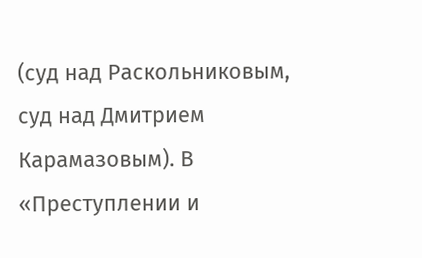(суд над Раскольниковым, суд над Дмитрием Карамазовым). В «Преступлении и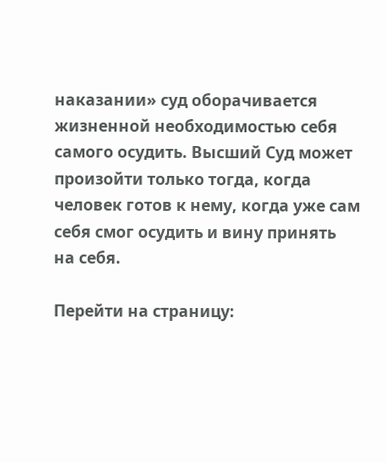наказании» суд оборачивается жизненной необходимостью себя самого осудить. Высший Суд может произойти только тогда, когда человек готов к нему, когда уже сам себя смог осудить и вину принять на себя.

Перейти на страницу: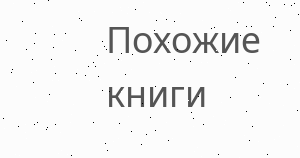Похожие книги